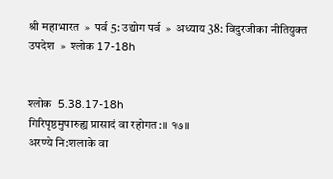श्री महाभारत  »  पर्व 5: उद्योग पर्व  »  अध्याय 38: विदुरजीका नीतियुक्त उपदेश  »  श्लोक 17-18h


श्लोक  5.38.17-18h
गिरिपृष्ठमुपारुह्य प्रासादं वा रहोगत:॥ १७॥
अरण्ये नि:शलाके वा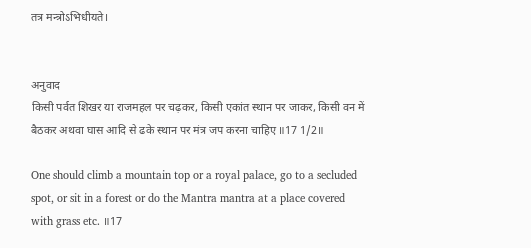तत्र मन्त्रोऽभिधीयते।


अनुवाद
किसी पर्वत शिखर या राजमहल पर चढ़कर, किसी एकांत स्थान पर जाकर, किसी वन में बैठकर अथवा घास आदि से ढके स्थान पर मंत्र जप करना चाहिए ॥17 1/2॥

One should climb a mountain top or a royal palace, go to a secluded spot, or sit in a forest or do the Mantra mantra at a place covered with grass etc. ॥17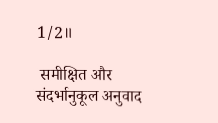1/2॥

 समीक्षित और संदर्भानुकूल अनुवाद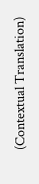(Contextual Translation)